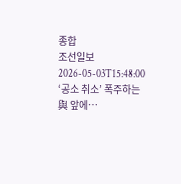종합
조선일보
2026-05-03T15:48:00
‘공소 취소’ 폭주하는 與 앞에…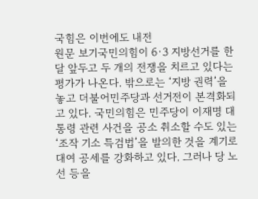국힘은 이번에도 내전
원문 보기국민의힘이 6·3 지방선거를 한 달 앞두고 두 개의 전쟁을 치르고 있다는 평가가 나온다. 밖으로는 ‘지방 권력’을 놓고 더불어민주당과 선거전이 본격화되고 있다. 국민의힘은 민주당이 이재명 대통령 관련 사건을 공소 취소할 수도 있는 ‘조작 기소 특검법’을 발의한 것을 계기로 대여 공세를 강화하고 있다. 그러나 당 노선 등을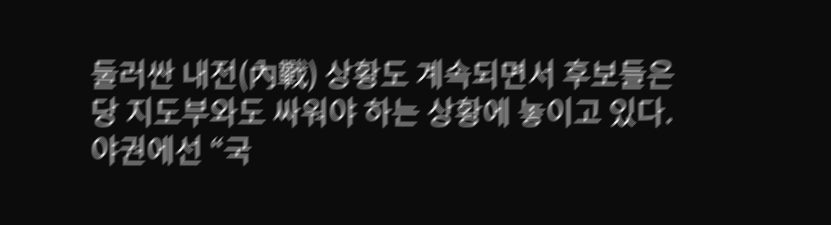둘러싼 내전(內戰) 상황도 계속되면서 후보들은 당 지도부와도 싸워야 하는 상황에 놓이고 있다. 야권에선 “국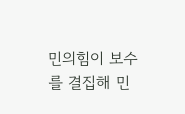민의힘이 보수를 결집해 민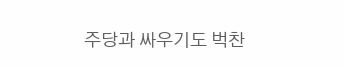주당과 싸우기도 벅찬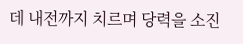데 내전까지 치르며 당력을 소진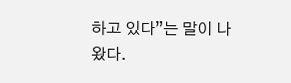하고 있다”는 말이 나왔다.